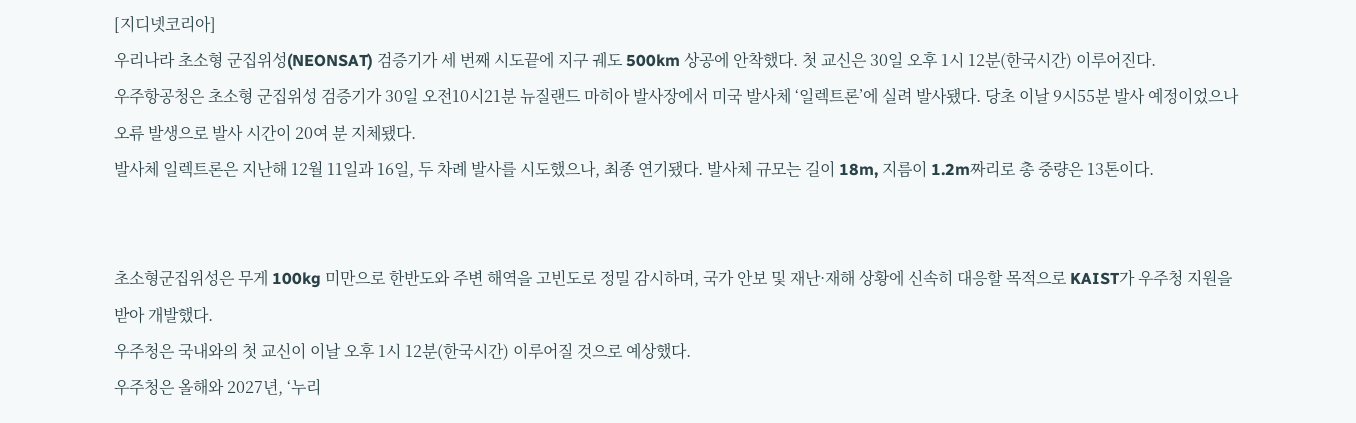[지디넷코리아]
우리나라 초소형 군집위성(NEONSAT) 검증기가 세 번째 시도끝에 지구 궤도 500km 상공에 안착했다. 첫 교신은 30일 오후 1시 12분(한국시간) 이루어진다.
우주항공청은 초소형 군집위성 검증기가 30일 오전10시21분 뉴질랜드 마히아 발사장에서 미국 발사체 ‘일렉트론’에 실려 발사됐다. 당초 이날 9시55분 발사 예정이었으나 오류 발생으로 발사 시간이 20여 분 지체됐다.
발사체 일렉트론은 지난해 12월 11일과 16일, 두 차례 발사를 시도했으나, 최종 연기됐다. 발사체 규모는 길이 18m, 지름이 1.2m짜리로 총 중량은 13톤이다.


초소형군집위성은 무게 100kg 미만으로 한반도와 주변 해역을 고빈도로 정밀 감시하며, 국가 안보 및 재난·재해 상황에 신속히 대응할 목적으로 KAIST가 우주청 지원을 받아 개발했다.
우주청은 국내와의 첫 교신이 이날 오후 1시 12분(한국시간) 이루어질 것으로 예상했다.
우주청은 올해와 2027년, ‘누리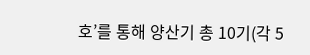호’를 통해 양산기 총 10기(각 5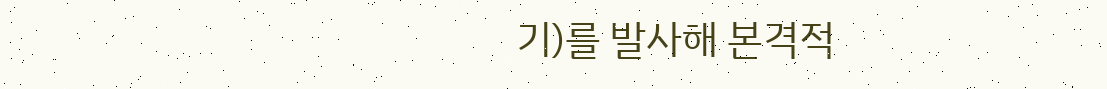기)를 발사해 본격적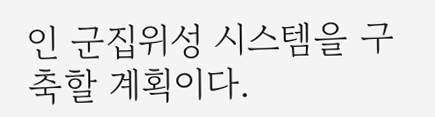인 군집위성 시스템을 구축할 계획이다.